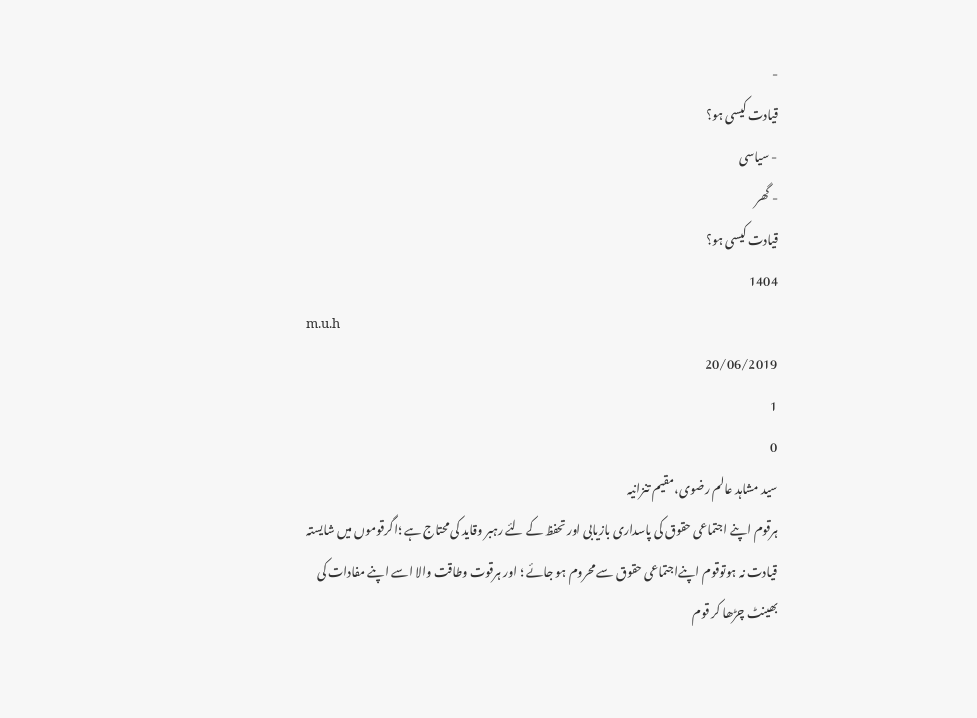-
قیادت کیسی ہو؟
- سیاسی
- گھر
قیادت کیسی ہو؟
1404
m.u.h
20/06/2019
1
0
سید مشاہد عالم رضوی،مقیم تنزانیہ
ہرقوم اپنے اجتماعی حقوق کی پاسداری بازیابی اور تحفظ کے لئے رہبر وقاید کی محتاج ہے ؛اگرقوموں میں شایستہ قیادت نہ ہوتوقوم اپنےاجتماعی حقوق سے محروم ہو جائے ؛ اور ہرقوت وطاقت والا اسے اپنے مفادات کی بھینٹ چڑھا کر قوم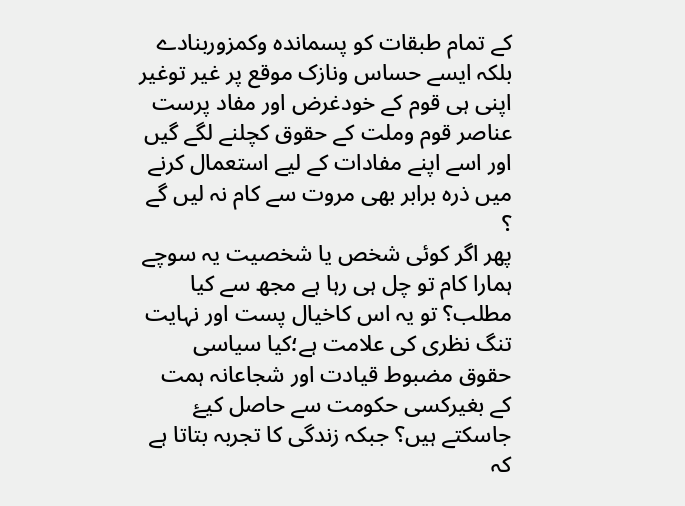کے تمام طبقات کو پسماندہ وکمزوربنادے بلکہ ایسے حساس ونازک موقع پر غیر توغیر اپنی ہی قوم کے خودغرض اور مفاد پرست عناصر قوم وملت کے حقوق کچلنے لگے گیں اور اسے اپنے مفادات کے لیے استعمال کرنے میں ذرہ برابر بھی مروت سے کام نہ لیں گے ؟
پھر اگر کوئی شخص یا شخصیت یہ سوچے ہمارا کام تو چل ہی رہا ہے مجھ سے کیا مطلب؟ تو یہ اس کاخیال پست اور نہایت تنگ نظری کی علامت ہے؛کیا سیاسی حقوق مضبوط قیادت اور شجاعانہ ہمت کے بغیرکسی حکومت سے حاصل کیۓ جاسکتے ہیں؟ جبکہ زندگی کا تجربہ بتاتا ہے کہ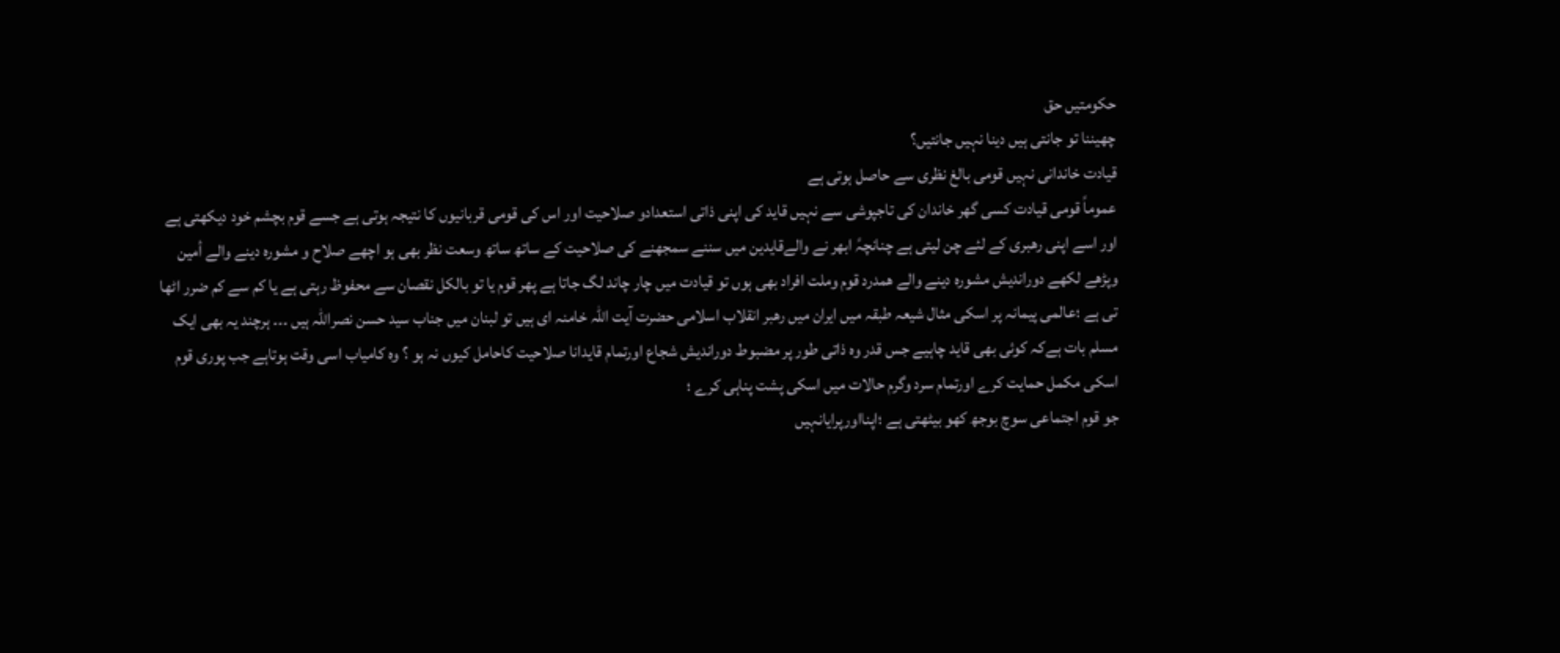حکومتیں حق
چھیننا تو جانتی ہیں دینا نہیں جانتیں؟
قیادت خاندانی نہیں قومی بالغ نظری سے حاصل ہوتی ہے
عموماً قومی قیادت کسی گھر خاندان کی تاجپوشی سے نہیں قاید کی اپنی ذاتی استعدادو صلاحیت اور اس کی قومی قربانیوں کا نتیجہ ہوتی ہے جسے قوم بچشم خود دیکھتی ہے اور اسے اپنی رھبری کے لئے چن لیتی ہے چنانچہً ابھر نے والےقایدین میں سننے سمجھنے کی صلاحیت کے ساتھ ساتھ وسعت نظر بھی ہو اچھے صلاح و مشورہ دینے والے أمین وپڑھے لکھے دوراندیش مشورہ دینے والے ھمدرد قوم وملت افراد بھی ہوں تو قیادت میں چار چاند لگ جاتا ہے پھر قوم یا تو بالکل نقصان سے محفوظ رہتی ہے یا کم سے کم ضرر اٹھا تی ہے ؛عالمی پیمانہ پر اسکی مثال شیعہ طبقہ میں ایران میں رھبر انقلاب اسلامی حضرت آیت اللہ خامنہ ای ہیں تو لبنان میں جناب سید حسن نصراللہ ہیں ۔۔۔ ہرچند یہ بھی ایک مسلم بات ہےکہ کوئی بھی قاید چاہیے جس قدر وہ ذاتی طور پر مضبوط دوراندیش شجاع اورتمام قایدانا صلاحیت کاحامل کیوں نہ ہو ؟ وہ کامیاب اسی وقت ہوتاہے جب پوری قوم اسکی مکمل حمایت کرے اورتمام سرد وگرم حالات میں اسکی پشت پناہی کرے ؛
جو قوم اجتماعی سوچ بوجھ کھو بیٹھتی ہے ؛اپنااورپرایانہیں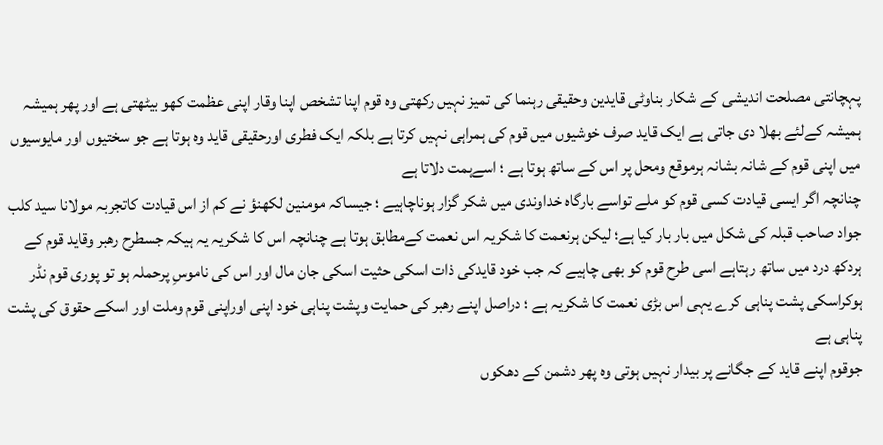پہچانتی مصلحت اندیشی کے شکار بناوٹی قایدین وحقیقی رہنما کی تمیز نہیں رکھتی وہ قوم اپنا تشخص اپنا وقار اپنی عظمت کھو بیٹھتی ہے اور پھر ہمیشہ ہمیشہ کےلئے بھلا دی جاتی ہے ایک قاید صرف خوشیوں میں قوم کی ہمراہی نہیں کرتا ہے بلکہ ایک فطری اورحقیقی قاید وہ ہوتا ہے جو سختیوں اور مایوسیوں میں اپنی قوم کے شانہ بشانہ ہرموقع ومحل پر اس کے ساتھ ہوتا ہے ؛ اسےہمت دلاتا ہے
چنانچہ اگر ایسی قیادت کسی قوم کو ملے تواسے بارگاہ خداوندی میں شکر گزار ہوناچاہیے ؛ جیساکہ مومنین لکھنؤ نے کم از اس قیادت کاتجربہ مولانا سید کلب جواد صاحب قبلہ کی شکل میں بار بار کیا ہے؛ لیکن ہرنعمت کا شکریہ اس نعمت کےمطابق ہوتا ہے چنانچہ اس کا شکریہ یہ ہیکہ جسطرح رھبر وقاید قوم کے ہردکھ درد میں ساتھ رہتاہے اسی طرح قوم کو بھی چاہیے کہ جب خود قایدکی ذات اسکی حثیت اسکی جان مال اور اس کی ناموسِ پرحملہ ہو تو پوری قوم نڈر ہوکراسکی پشت پناہی کرے یہی اس بڑی نعمت کا شکریہ ہے ؛ دراصل اپنے رھبر کی حمایت وپشت پناہی خود اپنی اوراپنی قوم وملت اور اسکے حقوق کی پشت پناہی ہے
جوقوم اپنے قاید کے جگانے پر بیدار نہیں ہوتی وہ پھر دشمن کے دھکوں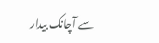سے آچانک بیدار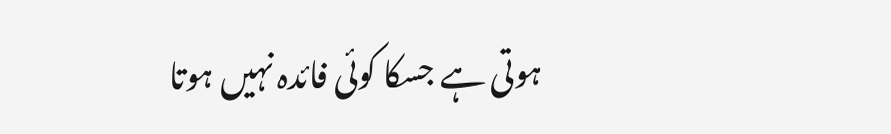ہوتی ہے جسکا کوئی فائدہ نہیں ہوتا